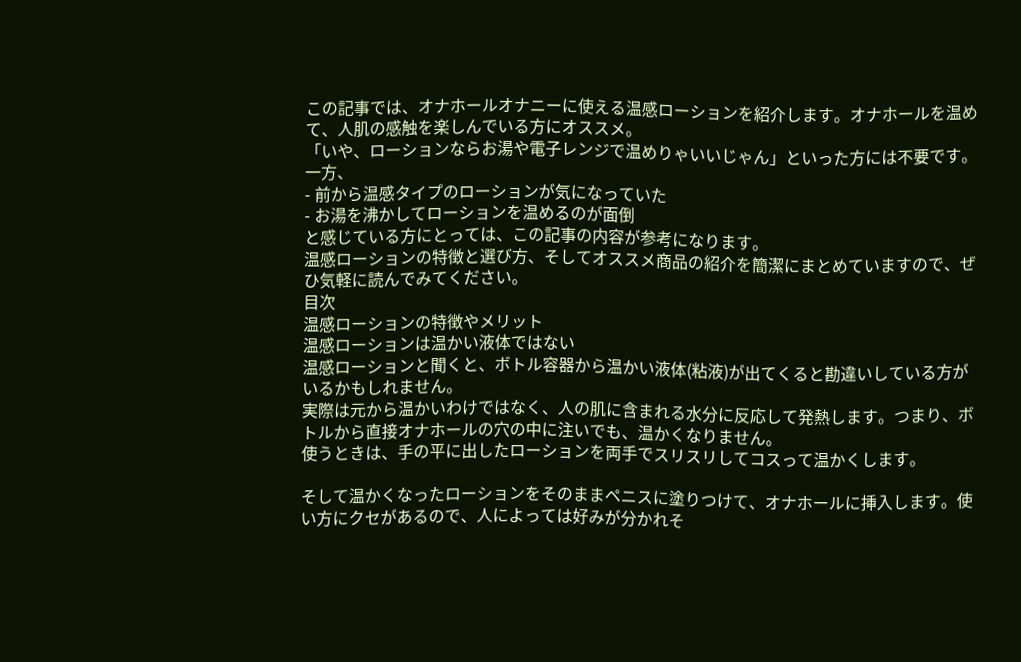この記事では、オナホールオナニーに使える温感ローションを紹介します。オナホールを温めて、人肌の感触を楽しんでいる方にオススメ。
「いや、ローションならお湯や電子レンジで温めりゃいいじゃん」といった方には不要です。
一方、
- 前から温感タイプのローションが気になっていた
- お湯を沸かしてローションを温めるのが面倒
と感じている方にとっては、この記事の内容が参考になります。
温感ローションの特徴と選び方、そしてオススメ商品の紹介を簡潔にまとめていますので、ぜひ気軽に読んでみてください。
目次
温感ローションの特徴やメリット
温感ローションは温かい液体ではない
温感ローションと聞くと、ボトル容器から温かい液体(粘液)が出てくると勘違いしている方がいるかもしれません。
実際は元から温かいわけではなく、人の肌に含まれる水分に反応して発熱します。つまり、ボトルから直接オナホールの穴の中に注いでも、温かくなりません。
使うときは、手の平に出したローションを両手でスリスリしてコスって温かくします。

そして温かくなったローションをそのままペニスに塗りつけて、オナホールに挿入します。使い方にクセがあるので、人によっては好みが分かれそ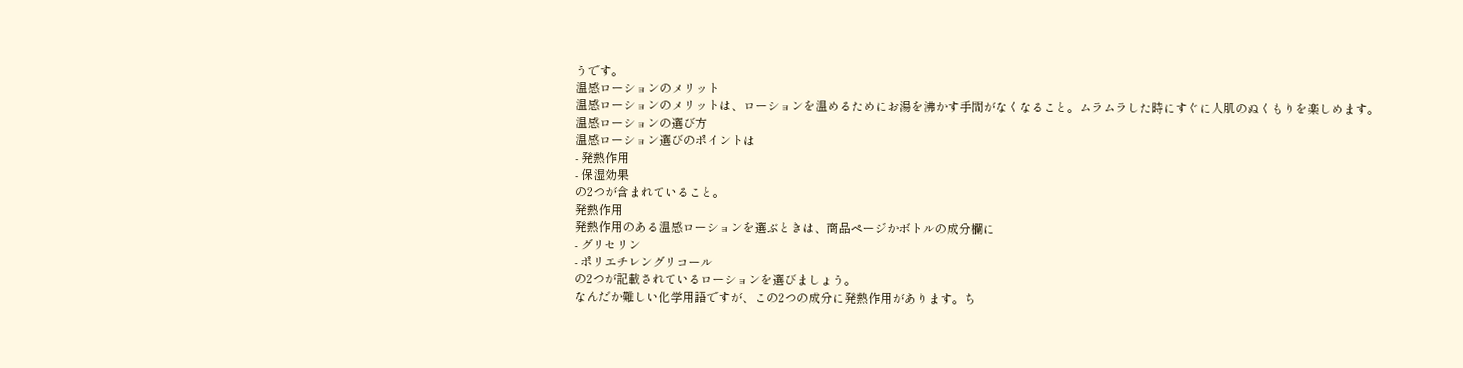うです。
温感ローションのメリット
温感ローションのメリットは、ローションを温めるためにお湯を沸かす手間がなくなること。ムラムラした時にすぐに人肌のぬくもりを楽しめます。
温感ローションの選び方
温感ローション選びのポイントは
- 発熱作用
- 保湿効果
の2つが含まれていること。
発熱作用
発熱作用のある温感ローションを選ぶときは、商品ページかボトルの成分欄に
- グリセリン
- ポリエチレングリコール
の2つが記載されているローションを選びましょう。
なんだか難しい化学用語ですが、この2つの成分に発熱作用があります。ち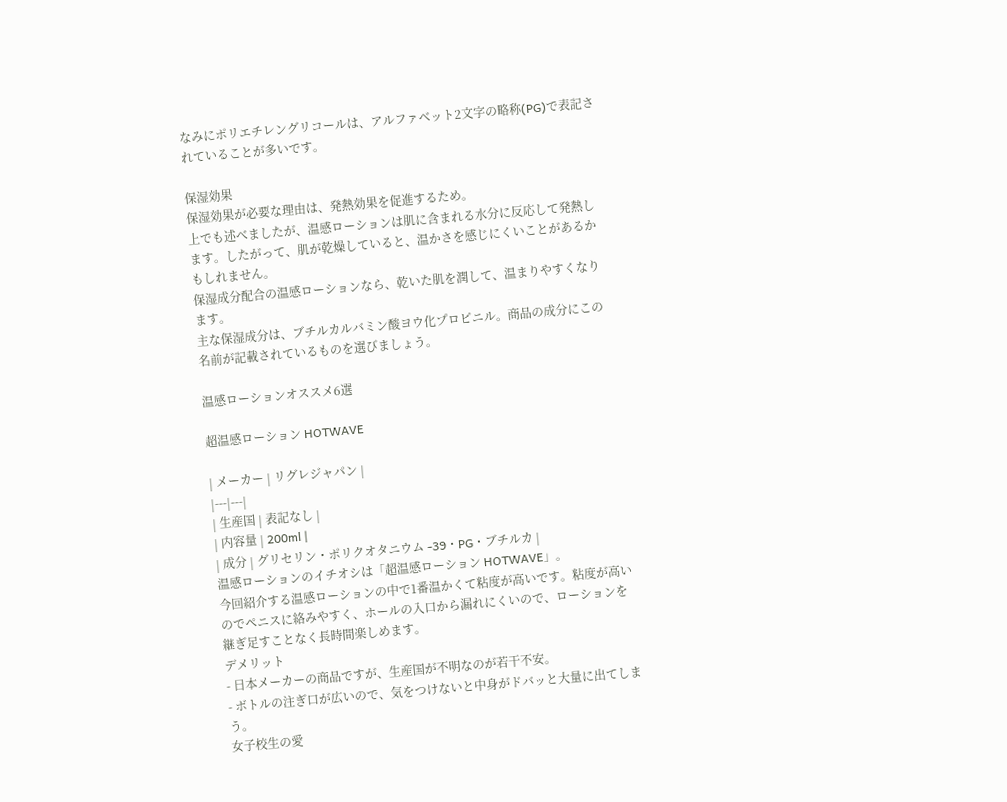なみにポリエチレングリコールは、アルファベット2文字の略称(PG)で表記されていることが多いです。

保湿効果
保湿効果が必要な理由は、発熱効果を促進するため。
上でも述べましたが、温感ローションは肌に含まれる水分に反応して発熱します。したがって、肌が乾燥していると、温かさを感じにくいことがあるかもしれません。
保湿成分配合の温感ローションなら、乾いた肌を潤して、温まりやすくなります。
主な保湿成分は、ブチルカルバミン酸ヨウ化プロピニル。商品の成分にこの名前が記載されているものを選びましょう。

温感ローションオススメ6選

超温感ローション HOTWAVE

| メーカー | リグレジャパン |
|---|---|
| 生産国 | 表記なし |
| 内容量 | 200ml |
| 成分 | グリセリン・ポリクオタニウム -39・PG・ブチルカ |
温感ローションのイチオシは「超温感ローション HOTWAVE」。
今回紹介する温感ローションの中で1番温かくて粘度が高いです。粘度が高いのでペニスに絡みやすく、ホールの入口から漏れにくいので、ローションを継ぎ足すことなく長時間楽しめます。
デメリット
- 日本メーカーの商品ですが、生産国が不明なのが若干不安。
- ボトルの注ぎ口が広いので、気をつけないと中身がドバッと大量に出てしまう。
女子校生の愛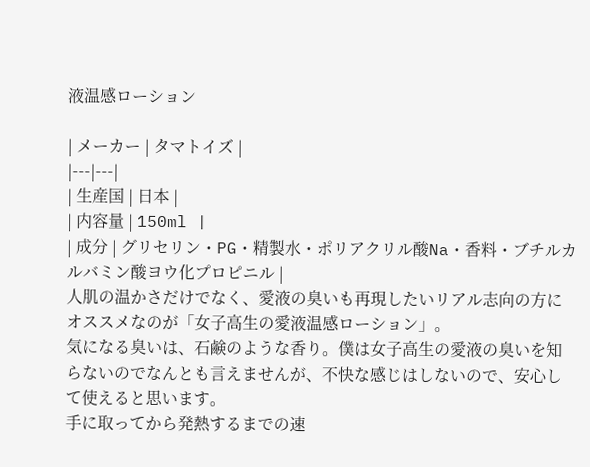液温感ローション

| メーカー | タマトイズ |
|---|---|
| 生産国 | 日本 |
| 内容量 | 150ml |
| 成分 | グリセリン・PG・精製水・ポリアクリル酸Na・香料・ブチルカルバミン酸ヨウ化プロピニル |
人肌の温かさだけでなく、愛液の臭いも再現したいリアル志向の方にオススメなのが「女子高生の愛液温感ローション」。
気になる臭いは、石鹸のような香り。僕は女子高生の愛液の臭いを知らないのでなんとも言えませんが、不快な感じはしないので、安心して使えると思います。
手に取ってから発熱するまでの速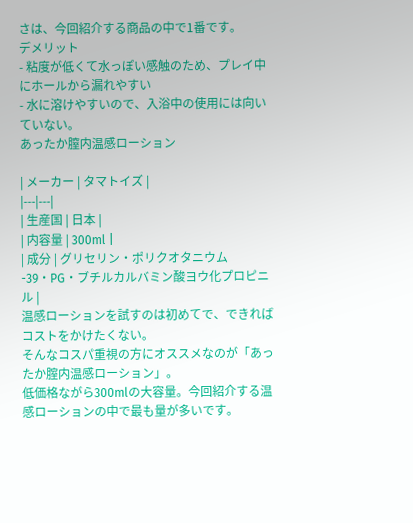さは、今回紹介する商品の中で1番です。
デメリット
- 粘度が低くて水っぽい感触のため、プレイ中にホールから漏れやすい
- 水に溶けやすいので、入浴中の使用には向いていない。
あったか膣内温感ローション

| メーカー | タマトイズ |
|---|---|
| 生産国 | 日本 |
| 内容量 | 300ml |
| 成分 | グリセリン・ポリクオタニウム -39・PG・ブチルカルバミン酸ヨウ化プロピニル |
温感ローションを試すのは初めてで、できればコストをかけたくない。
そんなコスパ重視の方にオススメなのが「あったか腟内温感ローション」。
低価格ながら300mlの大容量。今回紹介する温感ローションの中で最も量が多いです。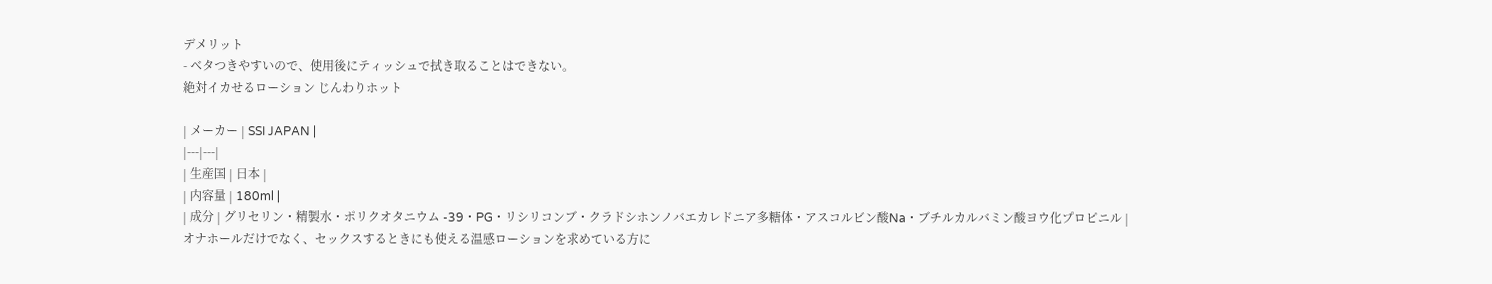デメリット
- ベタつきやすいので、使用後にティッシュで拭き取ることはできない。
絶対イカせるローション じんわりホット

| メーカー | SSI JAPAN |
|---|---|
| 生産国 | 日本 |
| 内容量 | 180ml |
| 成分 | グリセリン・精製水・ポリクオタニウム -39・PG・リシリコンブ・クラドシホンノバエカレドニア多糖体・アスコルビン酸Na・ブチルカルバミン酸ヨウ化プロピニル |
オナホールだけでなく、セックスするときにも使える温感ローションを求めている方に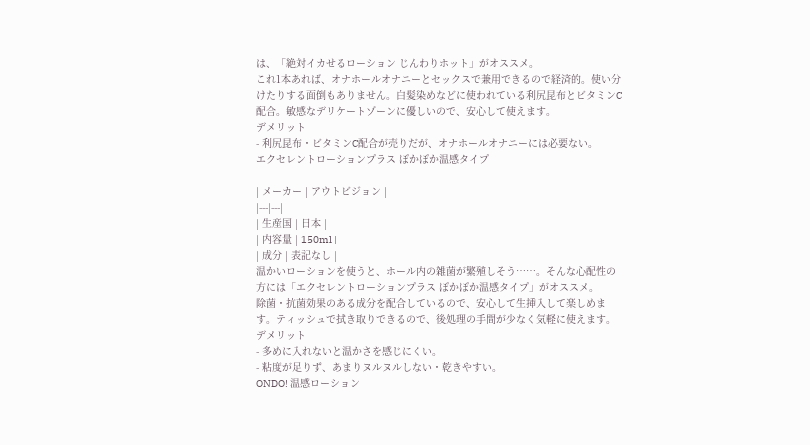は、「絶対イカせるローション じんわりホット」がオススメ。
これ1本あれば、オナホールオナニーとセックスで兼用できるので経済的。使い分けたりする面倒もありません。白髪染めなどに使われている利尻昆布とビタミンC配合。敏感なデリケートゾーンに優しいので、安心して使えます。
デメリット
- 利尻昆布・ビタミンC配合が売りだが、オナホールオナニーには必要ない。
エクセレントローションプラス ぽかぽか温感タイプ

| メーカー | アウトビジョン |
|---|---|
| 生産国 | 日本 |
| 内容量 | 150ml |
| 成分 | 表記なし |
温かいローションを使うと、ホール内の雑菌が繁殖しそう……。そんな心配性の方には「エクセレントローションプラス ぽかぽか温感タイプ」がオススメ。
除菌・抗菌効果のある成分を配合しているので、安心して生挿入して楽しめます。ティッシュで拭き取りできるので、後処理の手間が少なく気軽に使えます。
デメリット
- 多めに入れないと温かさを感じにくい。
- 粘度が足りず、あまりヌルヌルしない・乾きやすい。
ONDO! 温感ローション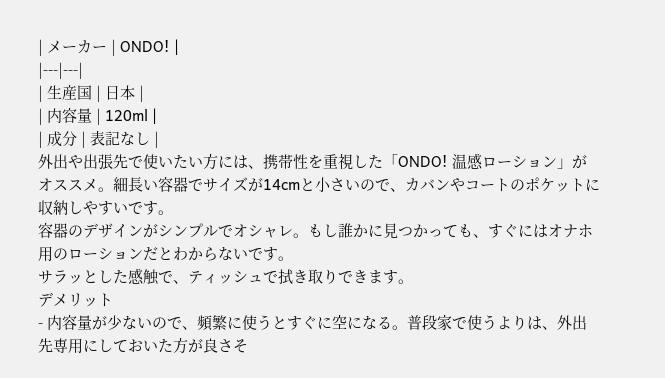| メーカー | ONDO! |
|---|---|
| 生産国 | 日本 |
| 内容量 | 120ml |
| 成分 | 表記なし |
外出や出張先で使いたい方には、携帯性を重視した「ONDO! 温感ローション」がオススメ。細長い容器でサイズが14cmと小さいので、カバンやコートのポケットに収納しやすいです。
容器のデザインがシンプルでオシャレ。もし誰かに見つかっても、すぐにはオナホ用のローションだとわからないです。
サラッとした感触で、ティッシュで拭き取りできます。
デメリット
- 内容量が少ないので、頻繁に使うとすぐに空になる。普段家で使うよりは、外出先専用にしておいた方が良さそ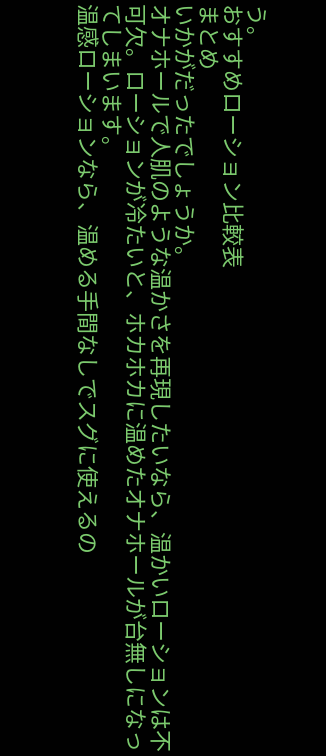う。
おすすめローション比較表
まとめ
いかがだったでしょうか。
オナホールで人肌のような温かさを再現したいなら、温かいローションは不可欠。ローションが冷たいと、ホカホカに温めたオナホールが台無しになってしまいます。
温感ローションなら、温める手間なしでスグに使えるの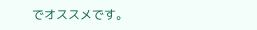でオススメです。